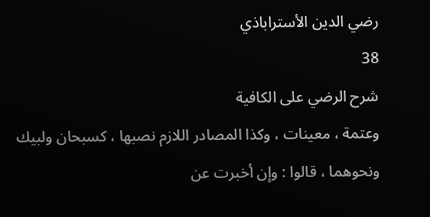رضي الدين الأستراباذي
38
شرح الرضي على الكافية
وعتمة ، معينات ، وكذا المصادر اللازم نصبها ، كسبحان ولبيك ونحوهما ، قالوا : وإن أخبرت عن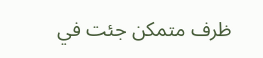ظرف متمكن جئت في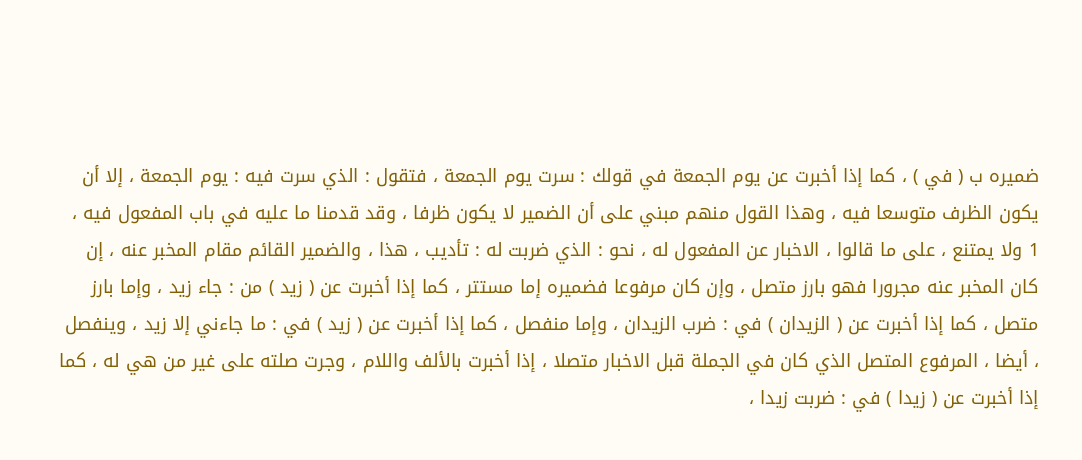ضميره ب ( في ) ، كما إذا أخبرت عن يوم الجمعة في قولك : سرت يوم الجمعة ، فتقول : الذي سرت فيه : يوم الجمعة ، إلا أن يكون الظرف متوسعا فيه ، وهذا القول منهم مبني على أن الضمير لا يكون ظرفا ، وقد قدمنا ما عليه في باب المفعول فيه ، 1 ولا يمتنع ، على ما قالوا ، الاخبار عن المفعول له ، نحو : الذي ضربت له : تأديب ، هذا ، والضمير القائم مقام المخبر عنه ، إن كان المخبر عنه مجرورا فهو بارز متصل ، وإن كان مرفوعا فضميره إما مستتر ، كما إذا أخبرت عن ( زيد ) من : جاء زيد ، وإما بارز متصل ، كما إذا أخبرت عن ( الزيدان ) في : ضرب الزيدان ، وإما منفصل ، كما إذا أخبرت عن ( زيد ) في : ما جاءني إلا زيد ، وينفصل ، أيضا ، المرفوع المتصل الذي كان في الجملة قبل الاخبار متصلا ، إذا أخبرت بالألف واللام ، وجرت صلته على غير من هي له ، كما إذا أخبرت عن ( زيدا ) في : ضربت زيدا ،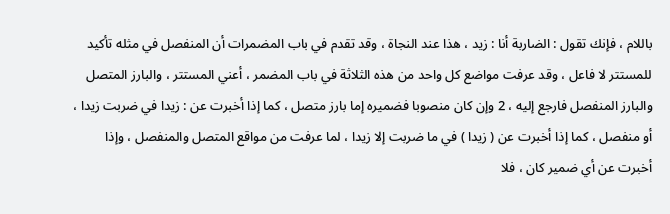باللام ، فإنك تقول : الضاربة أنا : زيد ، هذا عند النجاة ، وقد تقدم في باب المضمرات أن المنفصل في مثله تأكيد للمستتر لا فاعل ، وقد عرفت مواضع كل واحد من هذه الثلاثة في باب المضمر ، أعني المستتر ، والبارز المتصل والبارز المنفصل فارجع إليه ، 2 وإن كان منصوبا فضميره إما بارز متصل ، كما إذا أخبرت عن : زيدا في ضربت زيدا ، أو منفصل ، كما إذا أخبرت عن ( زيدا ) في ما ضربت إلا زيدا ، لما عرفت من مواقع المتصل والمنفصل ، وإذا أخبرت عن أي ضمير كان ، فلا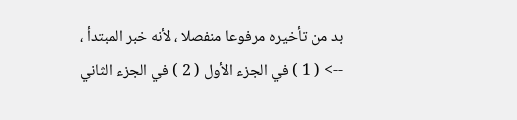بد من تأخيره مرفوعا منفصلا ، لأنه خبر المبتدأ ،
--> ( 1 ) في الجزء الأول ( 2 ) في الجزء الثاني